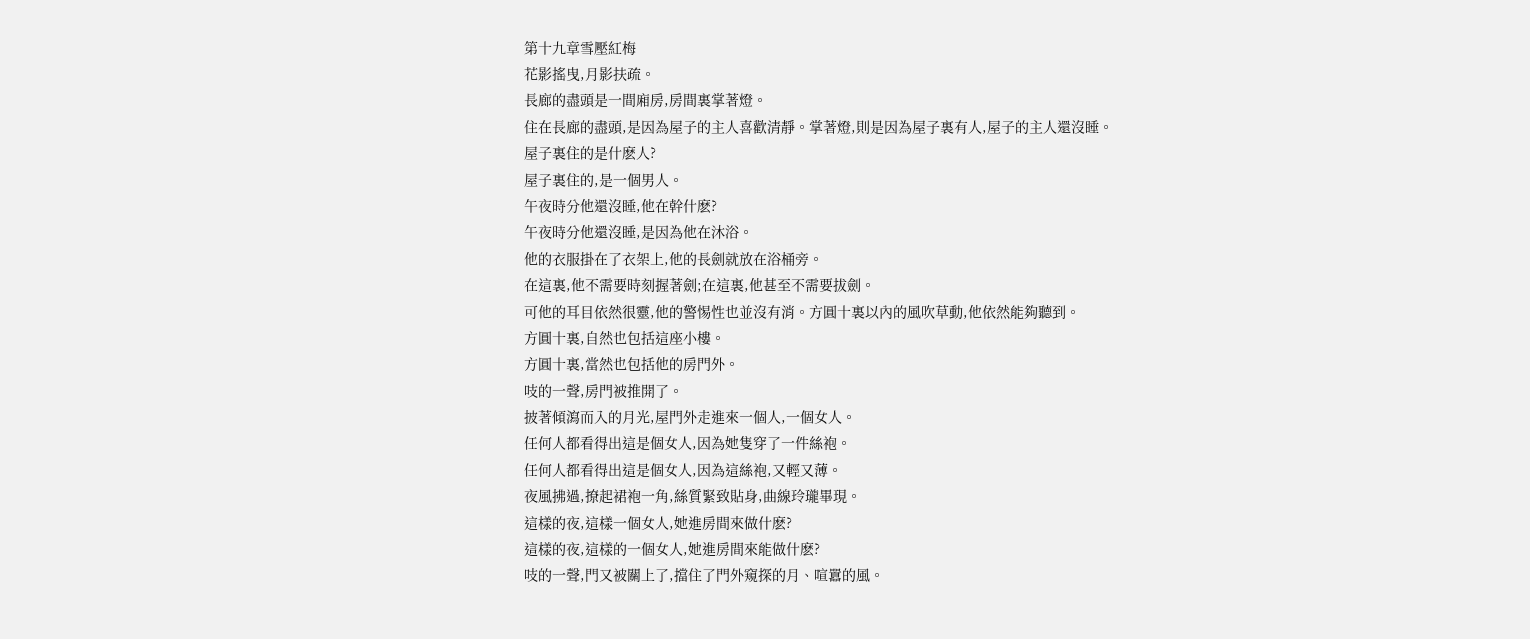第十九章雪壓紅梅
花影搖曳,月影扶疏。
長廊的盡頭是一間廂房,房間裏掌著燈。
住在長廊的盡頭,是因為屋子的主人喜歡清靜。掌著燈,則是因為屋子裏有人,屋子的主人還沒睡。
屋子裏住的是什麽人?
屋子裏住的,是一個男人。
午夜時分他還沒睡,他在幹什麽?
午夜時分他還沒睡,是因為他在沐浴。
他的衣服掛在了衣架上,他的長劍就放在浴桶旁。
在這裏,他不需要時刻握著劍;在這裏,他甚至不需要拔劍。
可他的耳目依然很靈,他的警惕性也並沒有消。方圓十裏以內的風吹草動,他依然能夠聽到。
方圓十裏,自然也包括這座小樓。
方圓十裏,當然也包括他的房門外。
吱的一聲,房門被推開了。
披著傾瀉而入的月光,屋門外走進來一個人,一個女人。
任何人都看得出這是個女人,因為她隻穿了一件絲袍。
任何人都看得出這是個女人,因為這絲袍,又輕又薄。
夜風拂過,撩起裙袍一角,絲質緊致貼身,曲線玲瓏畢現。
這樣的夜,這樣一個女人,她進房間來做什麽?
這樣的夜,這樣的一個女人,她進房間來能做什麽?
吱的一聲,門又被關上了,擋住了門外窺探的月、喧囂的風。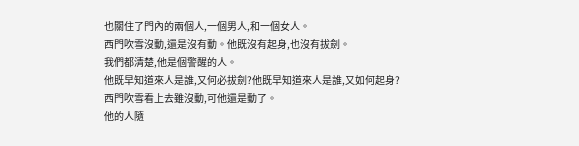也關住了門內的兩個人,一個男人,和一個女人。
西門吹雪沒動,還是沒有動。他既沒有起身,也沒有拔劍。
我們都清楚,他是個警醒的人。
他既早知道來人是誰,又何必拔劍?他既早知道來人是誰,又如何起身?
西門吹雪看上去雖沒動,可他還是動了。
他的人隨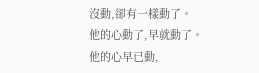沒動,卻有一樣動了。
他的心動了,早就動了。
他的心早已動,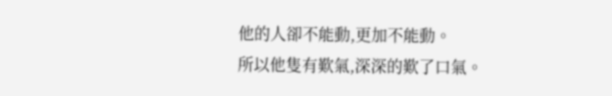他的人卻不能動,更加不能動。
所以他隻有歎氣,深深的歎了口氣。